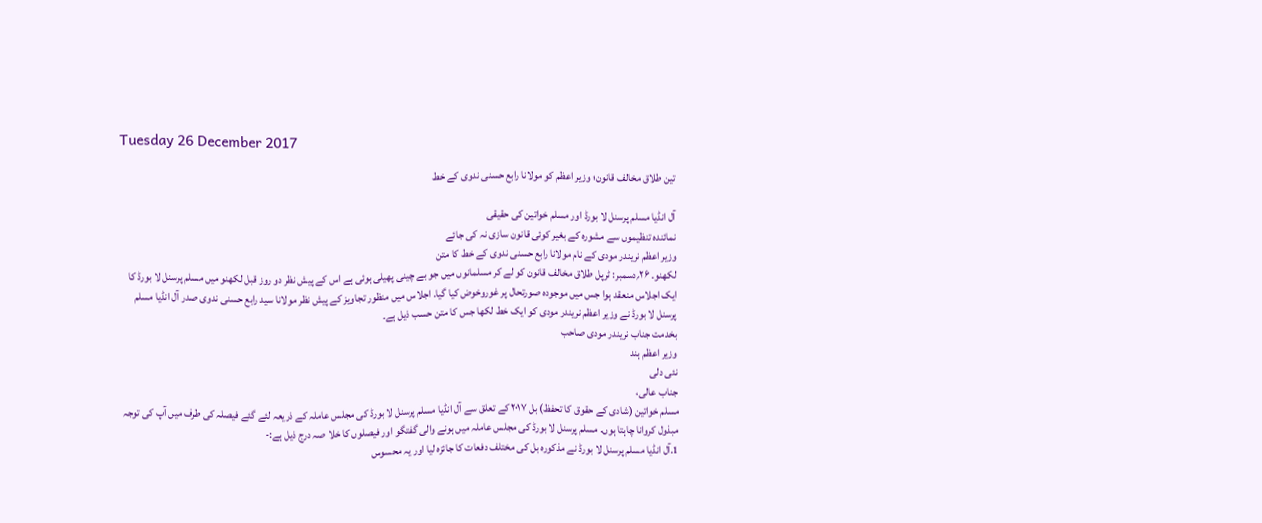Tuesday 26 December 2017

تین طلاق مخالف قانون؛ وزیر اعظم کو مولانا رابع حسنی ندوی کے خط

آل انڈیا مسلم پرسنل لا بورڈ اور مسلم خواتین کی حقیقی
نمائندہ تنظیموں سے مشورہ کے بغیر کوئی قانون سازی نہ کی جائے
وزیر اعظم نریندر مودی کے نام مولانا رابع حسنی ندوی کے خط کا متن
لکھنو۔ ۲۶؍دسمبر: ٹرپل طلاق مخالف قانون کو لے کر مسلمانوں میں جو بے چینی پھیلی ہوئی ہے اس کے پیش نظر دو روز قبل لکھنو میں مسلم پرسنل لا بورڈ کا ایک اجلاس منعقد ہوا جس میں موجودہ صورتحال پر غوروخوض کیا گیا. اجلاس میں منظور تجاویز کے پیش نظر مولانا سید رابع حسنی ندوی صدر آل انڈیا مسلم پرسنل لا بورڈ نے وزیر اعظم نریندر مودی کو ایک خط لکھا جس کا متن حسب ذیل ہے۔
بخدمت جناب نریندر مودی صاحب
وزیر اعظم ہند
نئی دلی
جناب عالی،
مسلم خواتین (شادی کے حقوق کا تحفظ) بل ۲۰۱۷ کے تعلق سے آل انڈیا مسلم پرسنل لا بورڈ کی مجلس عاملہ کے ذریعہ لئے گئے فیصلہ کی طرف میں آپ کی توجہ مبذول کروانا چاہتا ہوں. مسلم پرسنل لا بورڈ کی مجلس عاملہ میں ہونے والی گفتگو اور فیصلوں کا خلا صہ درج ذیل ہے:-
1.آل انڈیا مسلم پرسنل لا بورڈ نے مذکورہ بل کی مختلف دفعات کا جائزہ لیا اور یہ محسوس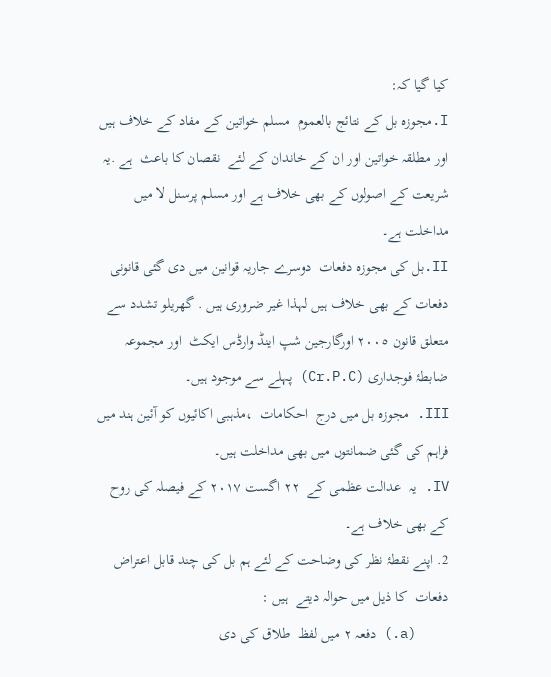کیا گیا کہ:
I.مجوزہ بل کے نتائج بالعموم  مسلم خواتین کے مفاد کے خلاف ہیں اور مطلقہ خواتین اور ان کے خاندان کے لئے  نقصان کا باعث  ہے .یہ شریعت کے اصولوں کے بھی خلاف ہے اور مسلم پرسنل لا میں مداخلت ہے۔
II.بل کی مجوزہ دفعات  دوسرے جاریہ قوانین میں دی گئی قانونی دفعات کے بھی خلاف ہیں لہذا غیر ضروری ہیں . گھریلو تشدد سے متعلق قانون ٢٠٠٥ اورگارجین شپ اینڈ وارڈس ایکٹ  اور مجموعہ ضابطۂ فوجداری (Cr.P.C) پہلے سے موجود ہیں۔
III. مجوزہ بل میں درج  احکامات  ،مذہبی اکائیوں کو آئین ہند میں فراہم کی گئی ضمانتوں میں بھی مداخلت ہیں۔
IV. یہ  عدالت عظمی کے  ٢٢ اگست ٢٠١٧ کے فیصلہ کی روح کے بھی خلاف ہے۔
2. اپنے نقطۂ نظر کی وضاحت کے لئے ہم بل کی چند قابل اعتراض دفعات  کا ذیل میں حوالہ دیتے  ہیں :
    (a.) دفعہ ٢ میں لفظ  طلاق کی دی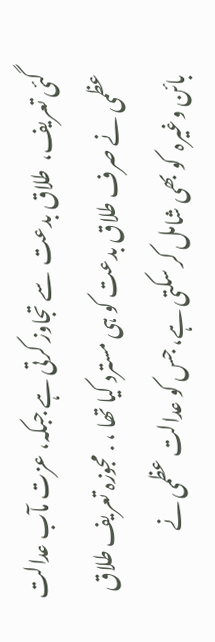گئی تعریف،  طلاق بدعت  سے تجاوز کرتی ہے جبکہ، عزت مآب عدالت عظمی نے صرف طلاق بدعت کو ہی مسترد کیا تھا ، . مجوزہ تعریف طلاق بائن وغیرہ  کو بھی شامل کر سکتی ہے، جس کو عدالت عظمی نے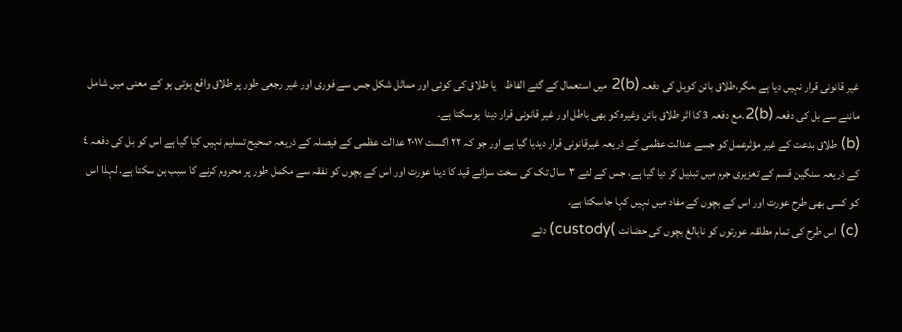غیر قانونی قرار نہیں دیا ہے ،مگر،طلاق بائن کوبل کی دفعہ (b)2 میں استعمال کے گئے الفاظ    یا طلاق کی کوئی اور مماثل شکل جس سے فوری اور غیر رجعی طور پر طلاق واقع ہوتی ہو کے معنی میں شامل ماننے سے بل کی دفعہ (b)2.مع دفعہ 3 کا اثر طلاق بائن وغیرہ کو بھی باطل اور غیر قانونی قرار دینا  ہوسکتا ہے۔
(b) طلاق بدعت کے غیر مؤثرعمل کو جسے عدالت عظمی کے ذریعہ غیرقانونی قرار دیدیا گیا ہے اور جو کہ ٢٢ اگست ٢٠١٧ عدالت عظمی کے فیصلہ کے ذریعہ صحیح تسلیم نہیں کیا گیا ہے اس کو بل کی دفعہ ٤ کے ذریعہ سنگین قسم کے تعزیری جرم میں تبدیل کر دیا گیا ہے، جس کے لئے ٣  سال تک کی سخت سزائے قید کا دینا عورت اور اس کے بچوں کو نفقہ سے مکمل طور پر محروم کرنے کا سبب بن سکتا ہے. لہذا اس کو کسی بھی طرح عورت اور اس کے بچوں کے مفاد میں نہیں کہا جاسکتا ہے۔
(c) اس طرح کی تمام مطلقہ عورتوں کو نابالغ بچوں کی حضانت )custody) دئے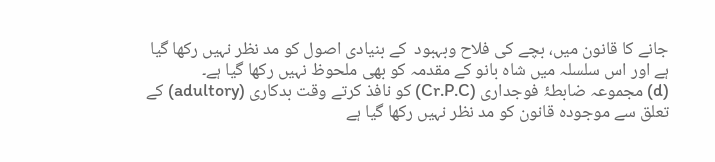جانے کا قانون میں، بچے کی فلاح وبہبود  کے بنیادی اصول کو مد نظر نہیں رکھا گیا ہے اور اس سلسلہ میں شاہ بانو کے مقدمہ کو بھی ملحوظ نہیں رکھا گیا ہے۔
(d) مجموعہ ضابطۂ فوجداری (Cr.P.C) کو نافذ کرتے وقت بدکاری (adultory) کے تعلق سے موجودہ قانون کو مد نظر نہیں رکھا گیا ہے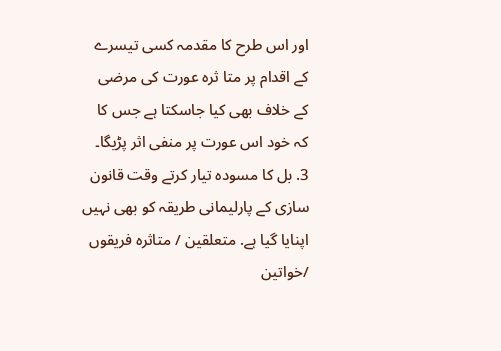اور اس طرح کا مقدمہ کسی تیسرے کے اقدام پر متا ثرہ عورت کی مرضی کے خلاف بھی کیا جاسکتا ہے جس کا کہ خود اس عورت پر منفی اثر پڑیگا۔
3. بل کا مسودہ تیار کرتے وقت قانون سازی کے پارلیمانی طریقہ کو بھی نہیں اپنایا گیا ہے. متعلقین / متاثرہ فریقوں /خواتین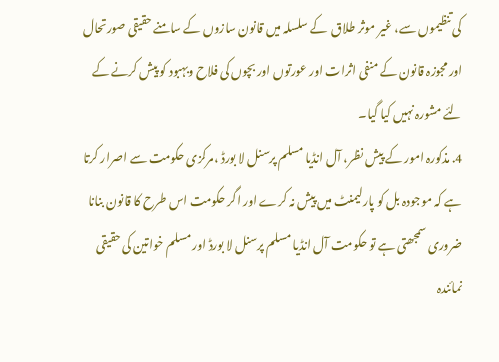کی تنظیموں سے، غیر موثر طلاق  کے سلسلہ میں قانون سازوں کے سامنے حقیقی صورتحال اور مجوزہ قانون کے منفی اثرات اور عورتوں اور بچوں کی فلاح وبہبود کو پیش کرنے کے لئے مشورہ نہیں کیا گیا۔
4. مذکورہ امور کے پیش نظر، آل انڈیا مسلم پرسنل لا بورڈ ،مرکزی حکومت سے اصرار کرتا ہے کہ موجودہ بل کو پارلیمنٹ میں پیش نہ کرے اور اگر حکومت اس طرح کا قانون بنانا ضروری سمجھتی ہے تو حکومت آل انڈیا مسلم پرسنل لا بورڈ اور مسلم خواتین کی حقیقی نمائندہ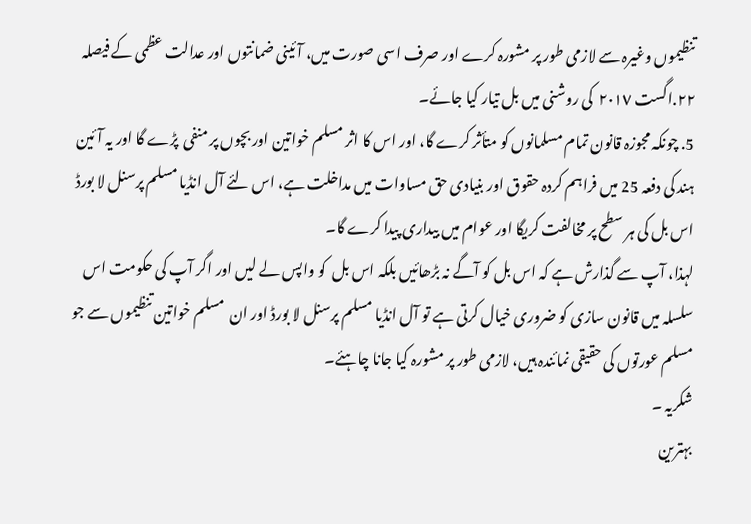تنظیموں وغیرہ سے لازمی طور پر مشورہ کرے اور صرف اسی صورت میں، آئینی ضمانتوں اور عدالت عظمی کے فیصلہ  ٢٢.اگست ٢٠١٧  کی روشنی میں بل تیار کیا جائے۔
5. چونکہ مجوزہ قانون تمام مسلمانوں کو متأثر کرے گا، اور اس کا اثر مسلم خواتین اور بچوں پر منفی  پڑے گا اور یہ آئین ہند کی دفعہ 25 میں فراہم کردہ حقوق اور بنیادی حق مساوات میں مداخلت ہے، اس لئے آل انڈیا مسلم پرسنل لا بورڈ اس بل کی ہر سطح پر مخالفت کریگا اور عوام میں بیداری پیدا کرے گا۔
لہذا، آپ سے گذارش ہے کہ اس بل کو آگے نہ بڑھائیں بلکہ اس بل  کو واپس لے لیں اور اگر آپ کی حکومت اس سلسلہ میں قانون سازی کو ضروری خیال کرتی ہے تو آل انڈیا مسلم پرسنل لا بورڈ اور ان  مسلم خواتین تنظیموں سے جو مسلم عورتوں کی حقیقی نمائندہ ہیں، لازمی طور پر مشورہ کیا جانا چاہئے۔
شکریہ ۔
بہترین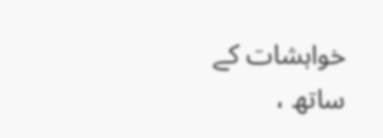خواہشات کے ساتھ ،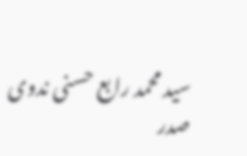سید محمد رابع حسنی ندوی
صدر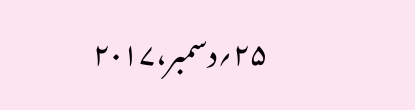۲۵؍دسمبر،۲۰۱۷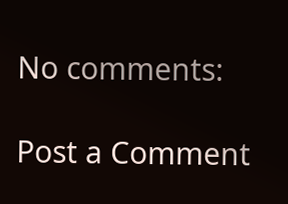No comments:

Post a Comment